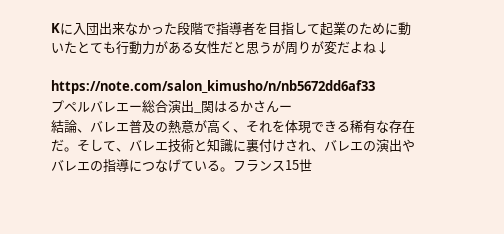Kに入団出来なかった段階で指導者を目指して起業のために動いたとても行動力がある女性だと思うが周りが変だよね↓

https://note.com/salon_kimusho/n/nb5672dd6af33
プペルバレエー総合演出_関はるかさんー
結論、バレエ普及の熱意が高く、それを体現できる稀有な存在だ。そして、バレエ技術と知識に裏付けされ、バレエの演出やバレエの指導につなげている。フランス15世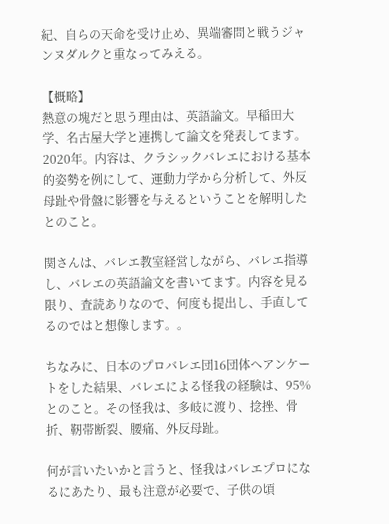紀、自らの天命を受け止め、異端審問と戦うジャンヌダルクと重なってみえる。

【概略】
熱意の塊だと思う理由は、英語論文。早稲田大学、名古屋大学と連携して論文を発表してます。2020年。内容は、クラシックバレエにおける基本的姿勢を例にして、運動力学から分析して、外反母趾や骨盤に影響を与えるということを解明したとのこと。

関さんは、バレエ教室経営しながら、バレエ指導し、バレエの英語論文を書いてます。内容を見る限り、査読ありなので、何度も提出し、手直してるのではと想像します。。

ちなみに、日本のプロバレエ団16団体へアンケートをした結果、バレエによる怪我の経験は、95%とのこと。その怪我は、多岐に渡り、捻挫、骨折、靭帯断裂、腰痛、外反母趾。

何が言いたいかと言うと、怪我はバレエプロになるにあたり、最も注意が必要で、子供の頃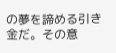の夢を諦める引き金だ。その意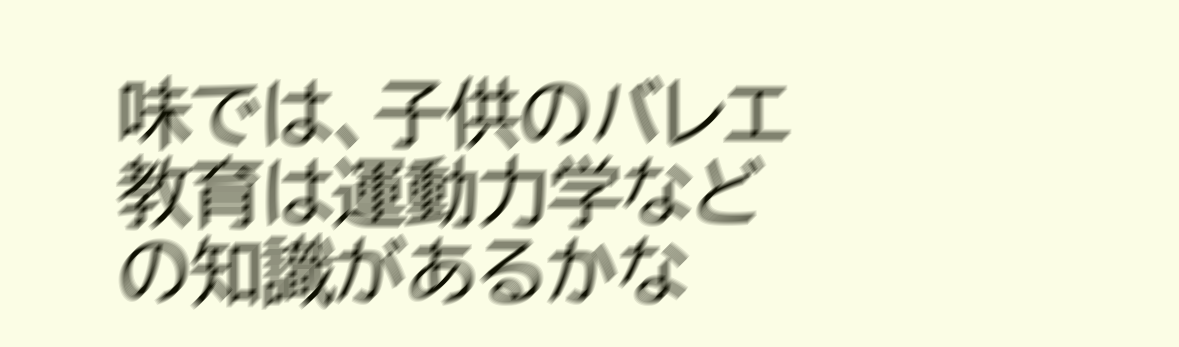味では、子供のバレエ教育は運動力学などの知識があるかな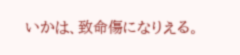いかは、致命傷になりえる。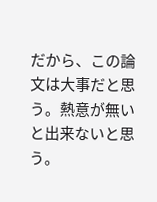だから、この論文は大事だと思う。熱意が無いと出来ないと思う。